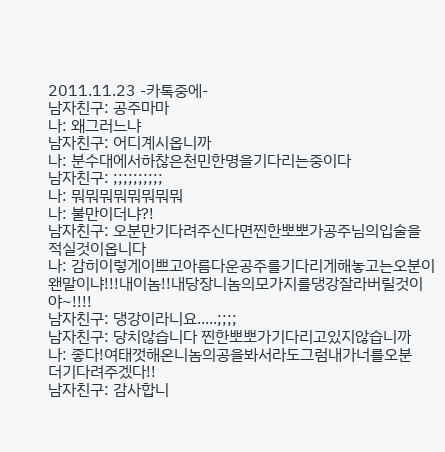2011.11.23 -카톡중에-
남자친구: 공주마마
나: 왜그러느냐
남자친구: 어디계시옵니까
나: 분수대에서하찮은천민한명을기다리는중이다
남자친구: ;;;;;;;;;;
나: 뭐뭐뭐뭐뭐뭐뭐뭐
나: 불만이더냐?!
남자친구: 오분만기다려주신다면찐한뽀뽀가공주님의입술을
적실것이옵니다
나: 감히이렇게이쁘고아름다운공주를기다리게해놓고는오분이
왠말이냐!!!내이놈!!내당장니놈의모가지를댕강잘라버릴것이
야~!!!!
남자친구: 댕강이라니요.....;;;;
남자친구: 당치않습니다 찐한뽀뽀가기다리고있지않습니까
나: 좋다!여태껏해온니놈의공을봐서라도그럼내가너를오분
더기다려주겠다!!
남자친구: 감사합니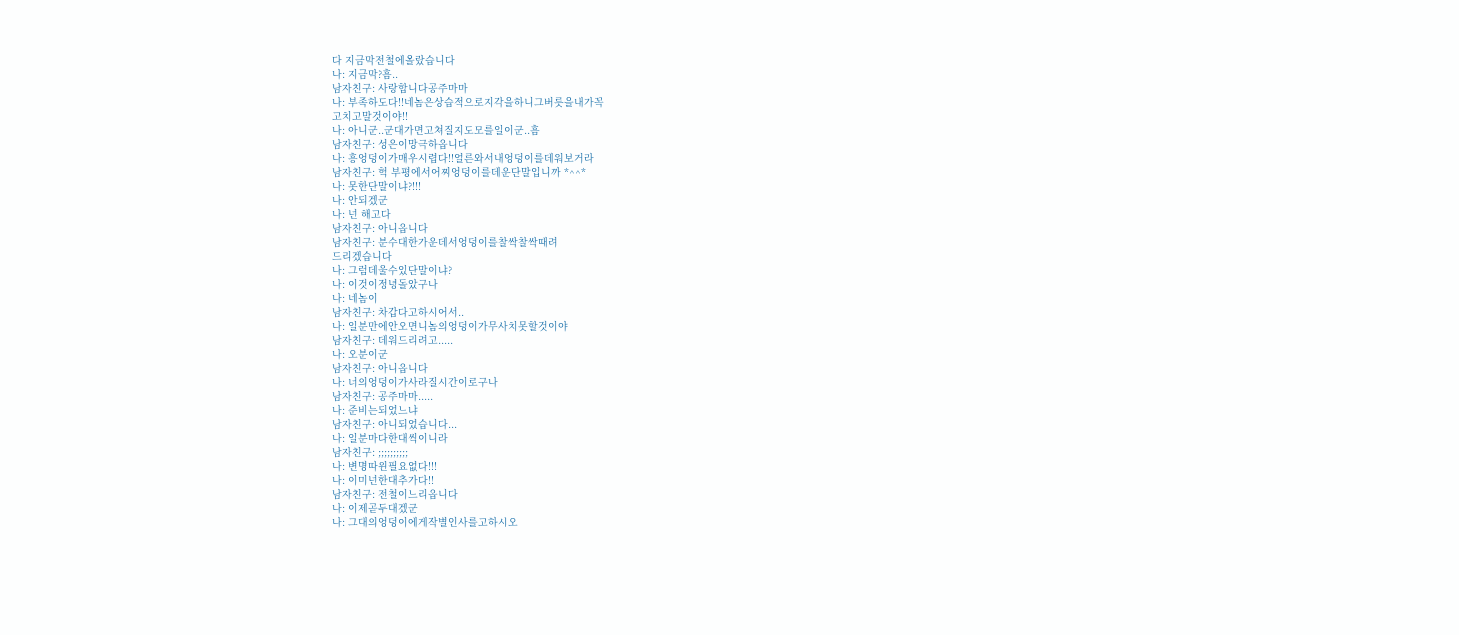다 지금막전철에올랐습니다
나: 지금막?흠..
남자친구: 사랑합니다공주마마
나: 부족하도다!!네놈은상습적으로지각을하니그버릇을내가꼭
고치고말것이야!!
나: 아니군..군대가면고쳐질지도모를일이군..흠
남자친구: 성은이망극하옵니다
나: 흥엉덩이가매우시렵다!!얼른와서내엉덩이를데워보거라
남자친구: 헉 부평에서어찌엉덩이를데운단말입니까 *^^*
나: 못한단말이냐?!!!
나: 안되겠군
나: 넌 해고다
남자친구: 아니옵니다
남자친구: 분수대한가운데서엉덩이를찰싹찰싹때려
드리겠습니다
나: 그럼데울수있단말이냐?
나: 이것이정녕돌았구나
나: 네놈이
남자친구: 차갑다고하시어서..
나: 일분만에안오면니놈의엉덩이가무사치못할것이야
남자친구: 데워드리려고.....
나: 오분이군
남자친구: 아니옵니다
나: 너의엉덩이가사라질시간이로구나
남자친구: 공주마마.....
나: 준비는되었느냐
남자친구: 아니되었습니다...
나: 일분마다한대씩이니라
남자친구: ;;;;;;;;;;
나: 변명따윈필요없다!!!
나: 이미넌한대추가다!!
남자친구: 전철이느리옵니다
나: 이제곧두대겠군
나: 그대의엉덩이에게작별인사를고하시오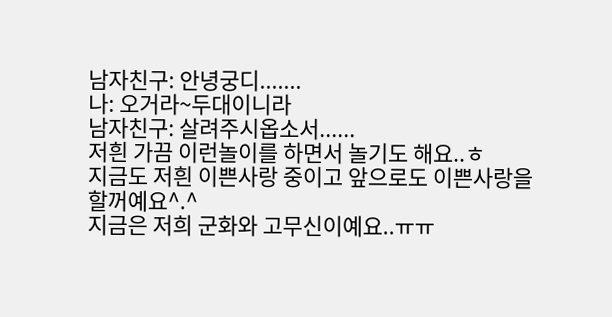남자친구: 안녕궁디.......
나: 오거라~두대이니라
남자친구: 살려주시옵소서......
저흰 가끔 이런놀이를 하면서 놀기도 해요..ㅎ
지금도 저흰 이쁜사랑 중이고 앞으로도 이쁜사랑을 할꺼예요^.^
지금은 저희 군화와 고무신이예요..ㅠㅠ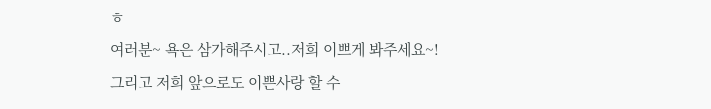ㅎ
여러분~ 욕은 삼가해주시고..저희 이쁘게 봐주세요~!
그리고 저희 앞으로도 이쁜사랑 할 수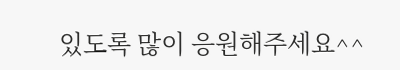있도록 많이 응원해주세요^^